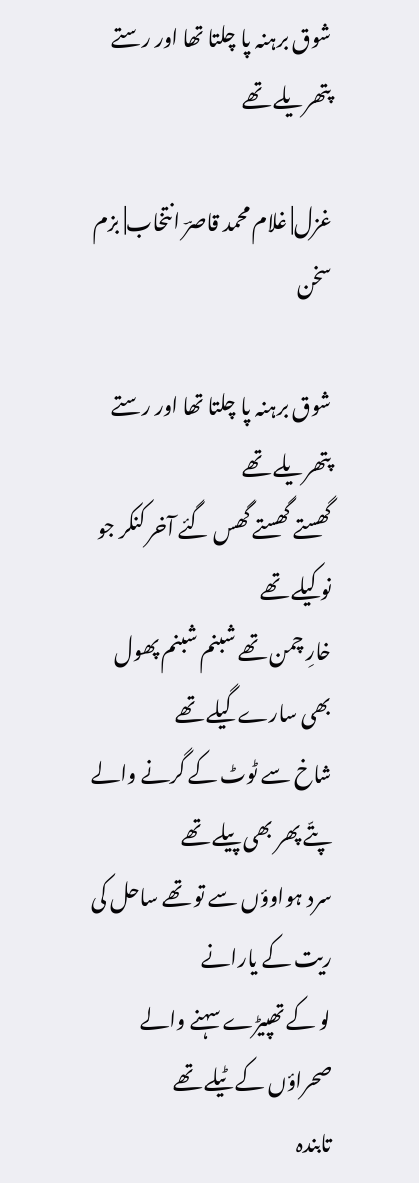شوق برہنہ پا چلتا تھا اور رستے پتھریلے تھے

غزل| غلام محمد قاصرؔ انتخاب| بزم سخن

شوق برہنہ پا چلتا تھا اور رستے پتھریلے تھے
گھستے گھستے گھس گئے آخر کنکر جو نوکیلے تھے
خارِ چمن تھے شبنم شبنم پھول بھی سارے گیلے تھے
شاخ سے ٹوٹ کے گرنے والے پتّے پھر بھی پیلے تھے
سرد ہواوؤں سے تو تھے ساحل کی ریت کے یارانے
لو کے تھپیڑے سہنے والے صحراؤں کے ٹیلے تھے
تابندہ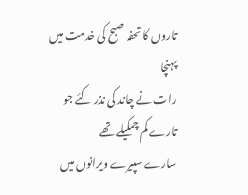تاروں کا تحفہ صبح کی خدمت میں پہنچا
رات نے چاند کی نذر کئے جو تارے کم چمکیلے تھے
سارے سپیرے ویرانوں میں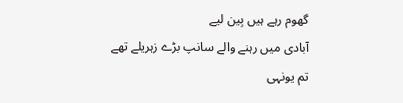گھوم رہے ہیں بِین لیے
آبادی میں رہنے والے سانپ بڑے زہریلے تھے
تم یونہی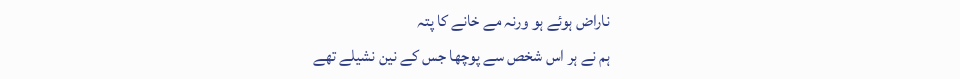ناراض ہوئے ہو ورنہ مے خانے کا پتہ
ہم نے ہر اس شخص سے پوچھا جس کے نین نشیلے تھے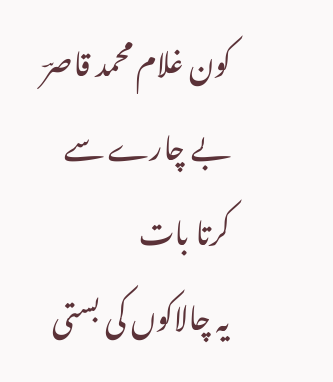کون غلام محمد قاصرؔ بے چارے سے کرتا بات
یہ چالاکوں کی بستی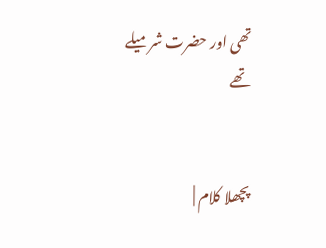تھی اور حضرت شرمیلے تھے


پچھلا کلام |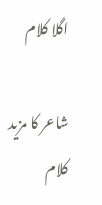اگلا کلام

شاعر کا مزید کلام